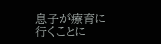息子が療育に行くことに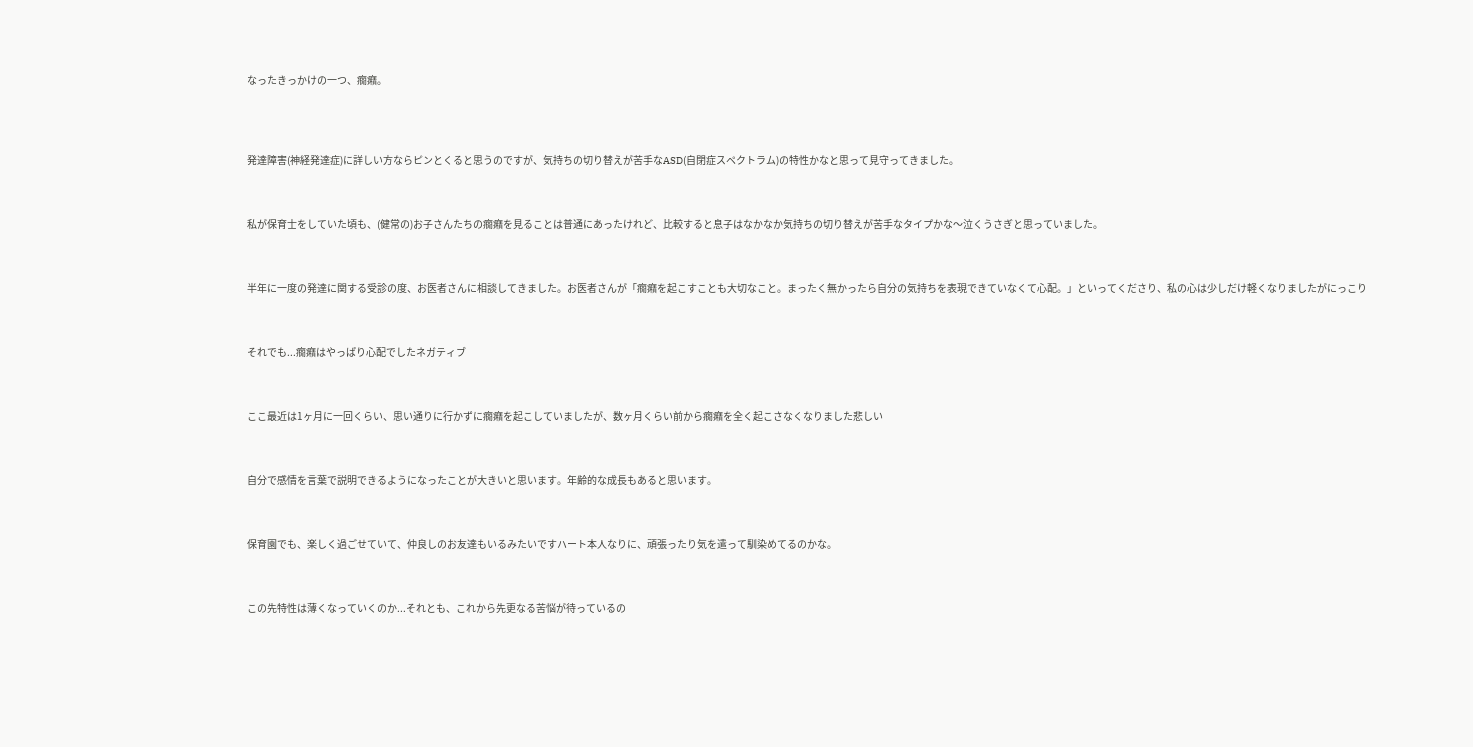なったきっかけの一つ、癇癪。




発達障害(神経発達症)に詳しい方ならピンとくると思うのですが、気持ちの切り替えが苦手なASD(自閉症スペクトラム)の特性かなと思って見守ってきました。



私が保育士をしていた頃も、(健常の)お子さんたちの癇癪を見ることは普通にあったけれど、比較すると息子はなかなか気持ちの切り替えが苦手なタイプかな〜泣くうさぎと思っていました。



半年に一度の発達に関する受診の度、お医者さんに相談してきました。お医者さんが「癇癪を起こすことも大切なこと。まったく無かったら自分の気持ちを表現できていなくて心配。」といってくださり、私の心は少しだけ軽くなりましたがにっこり



それでも...癇癪はやっぱり心配でしたネガティブ



ここ最近は1ヶ月に一回くらい、思い通りに行かずに癇癪を起こしていましたが、数ヶ月くらい前から癇癪を全く起こさなくなりました悲しい



自分で感情を言葉で説明できるようになったことが大きいと思います。年齢的な成長もあると思います。



保育園でも、楽しく過ごせていて、仲良しのお友達もいるみたいですハート本人なりに、頑張ったり気を遣って馴染めてるのかな。



この先特性は薄くなっていくのか...それとも、これから先更なる苦悩が待っているの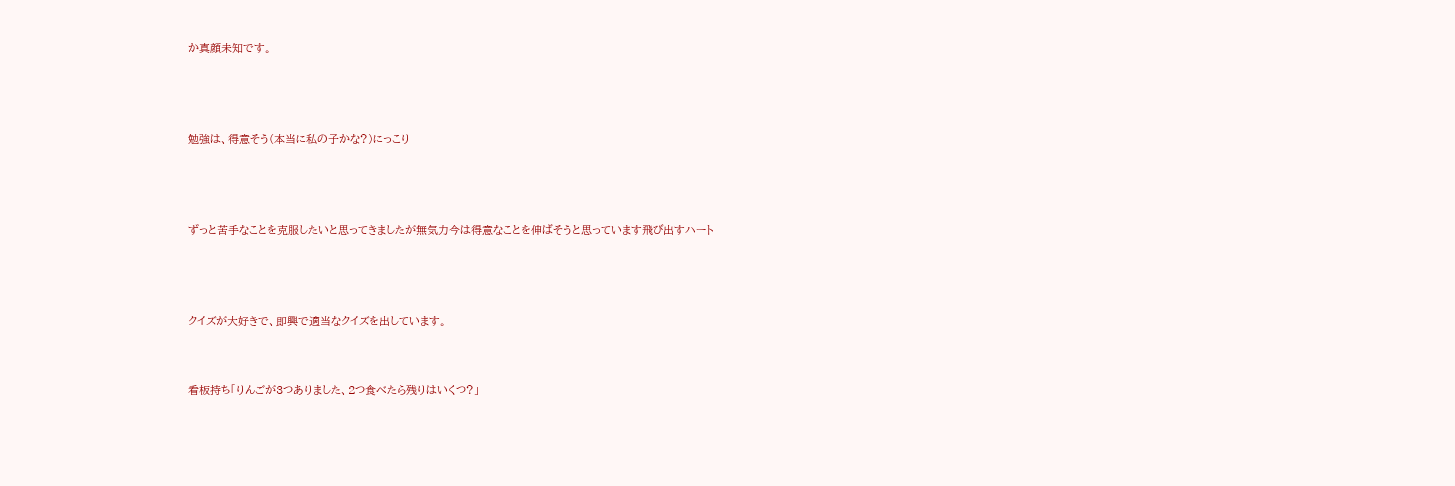か真顔未知です。



勉強は、得意そう(本当に私の子かな?)にっこり



ずっと苦手なことを克服したいと思ってきましたが無気力今は得意なことを伸ばそうと思っています飛び出すハート



クイズが大好きで、即興で適当なクイズを出しています。


看板持ち「りんごが3つありました、2つ食べたら残りはいくつ?」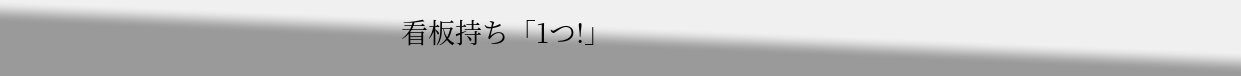看板持ち「1つ!」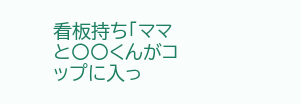看板持ち「ママと〇〇くんがコップに入っ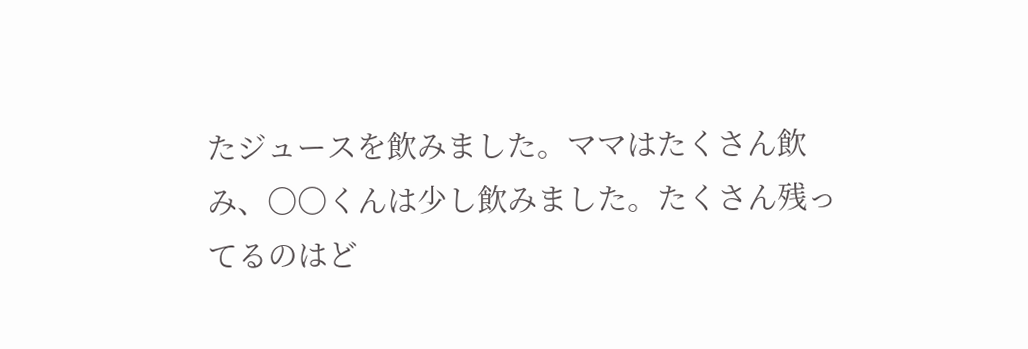たジュースを飲みました。ママはたくさん飲み、〇〇くんは少し飲みました。たくさん残ってるのはど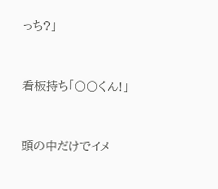っち?」


看板持ち「〇〇くん!」


頭の中だけでイメ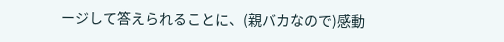ージして答えられることに、(親バカなので)感動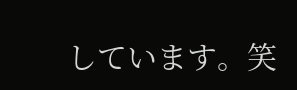しています。笑